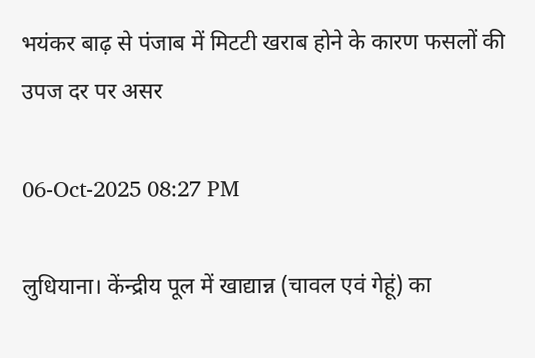भयंकर बाढ़ से पंजाब में मिटटी खराब होने के कारण फसलों की उपज दर पर असर

06-Oct-2025 08:27 PM

लुधियाना। केंन्द्रीय पूल में खाद्यान्न (चावल एवं गेहूं) का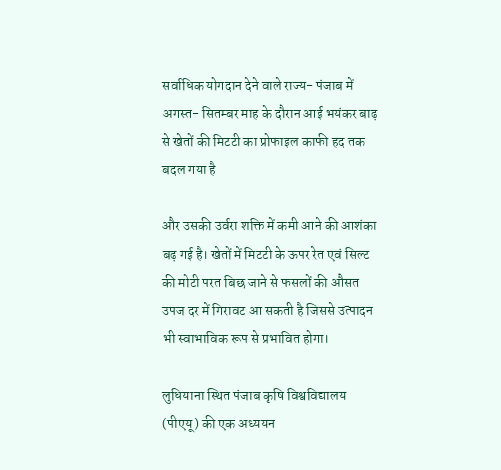सर्वाधिक योगदान देने वाले राज्य- पंजाब में अगस्त- सितम्बर माह के दौरान आई भयंकर बाढ़ से खेतों की मिटटी का प्रोफाइल काफी हद तक बदल गया है

और उसकी उर्वरा शक्ति में कमी आने की आशंका बढ़ गई है। खेतों में मिटटी के ऊपर रेत एवं सिल्ट की मोटी परत बिछ जाने से फसलों की औसत उपज दर में गिरावट आ सकती है जिससे उत्पादन भी स्वाभाविक रूप से प्रभावित होगा।

लुधियाना स्थित पंजाब कृषि विश्वविद्यालय (पीएयू) की एक अध्ययन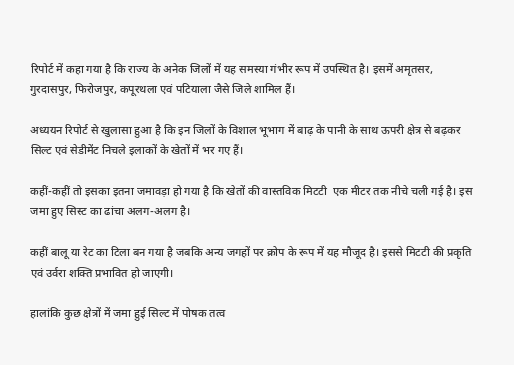रिपोर्ट में कहा गया है कि राज्य के अनेक जिलों में यह समस्या गंभीर रूप में उपस्थित है। इसमें अमृतसर, गुरदासपुर, फिरोजपुर, कपूरथला एवं पटियाला जैसे जिले शामिल हैं।

अध्ययन रिपोर्ट से खुलासा हुआ है कि इन जिलों के विशाल भूभाग में बाढ़ के पानी के साथ ऊपरी क्षेत्र से बढ़कर सिल्ट एवं सेडीमेंट निचले इलाकों के खेतों में भर गए हैं।

कहीं-कहीं तो इसका इतना जमावड़ा हो गया है कि खेतों की वास्तविक मिटटी  एक मीटर तक नीचे चली गई है। इस जमा हुए सिस्ट का ढांचा अलग-अलग है।

कहीं बालू या रेट का टिला बन गया है जबकि अन्य जगहों पर क्रोप के रूप में यह मौजूद है। इससे मिटटी की प्रकृति एवं उर्वरा शक्ति प्रभावित हो जाएगी।

हालांकि कुछ क्षेत्रों में जमा हुई सिल्ट में पोषक तत्व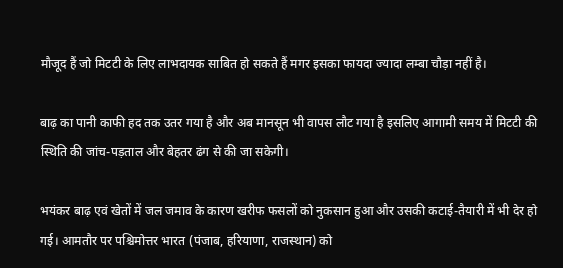मौजूद हैं जो मिटटी के लिए लाभदायक साबित हो सकते हैं मगर इसका फायदा ज्यादा लम्बा चौड़ा नहीं है।

बाढ़ का पानी काफी हद तक उतर गया है और अब मानसून भी वापस लौट गया है इसलिए आगामी समय में मिटटी की स्थिति की जांच-पड़ताल और बेहतर ढंग से की जा सकेगी।

भयंकर बाढ़ एवं खेतों में जल जमाव के कारण खरीफ फसलों को नुकसान हुआ और उसकी कटाई-तैयारी में भी देर हो गई। आमतौर पर पश्चिमोत्तर भारत (पंजाब, हरियाणा, राजस्थान) को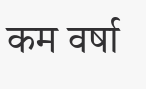कम वर्षा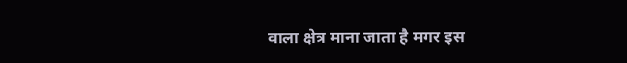वाला क्षेत्र माना जाता है मगर इस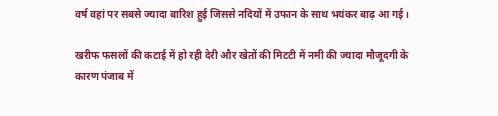वर्ष वहां पर सबसे ज्यादा बारिश हुई जिससे नदियों में उफान के साथ भयंकर बाढ़ आ गई।

खरीफ फसलों की कटाई में हो रही देरी और खेतों की मिटटी में नमी की ज्यादा मौजूदगी के कारण पंजाब में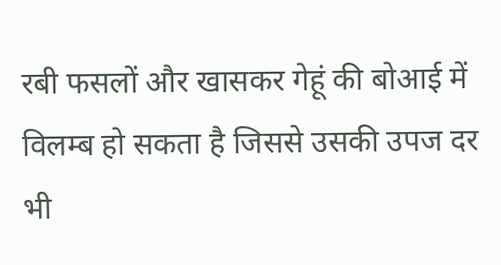रबी फसलों और खासकर गेहूं की बोआई में विलम्ब हो सकता है जिससे उसकी उपज दर भी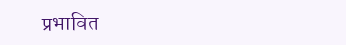प्रभावित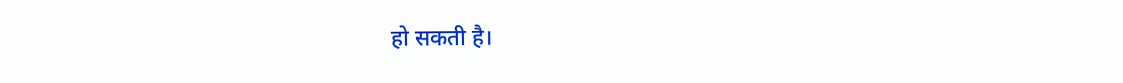हो सकती है।